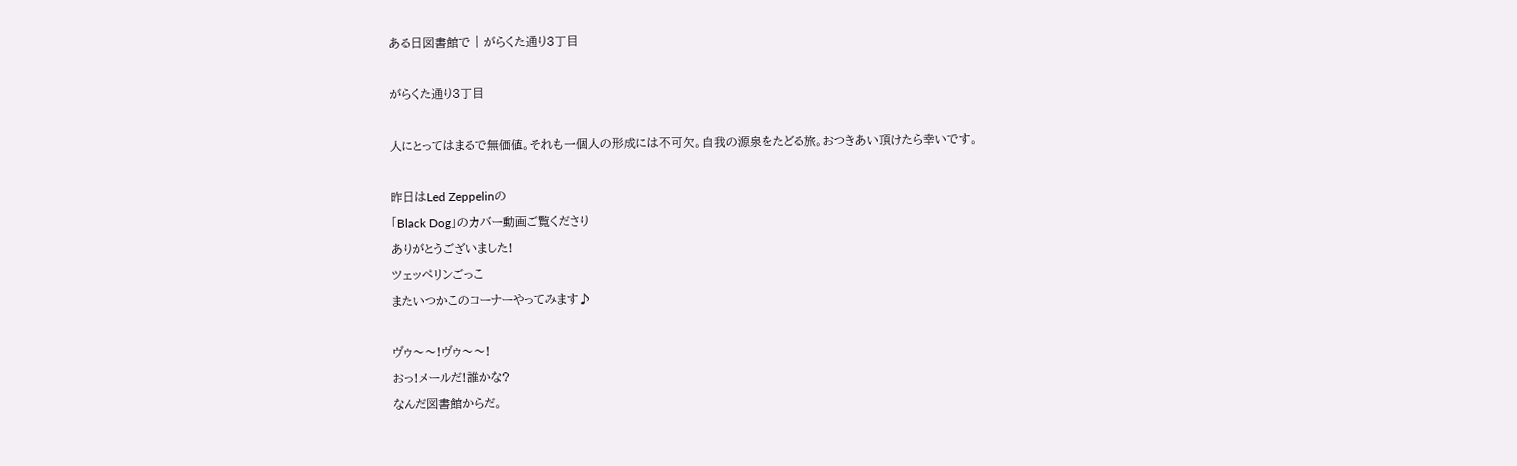ある日図書館で | がらくた通り3丁目

がらくた通り3丁目

人にとってはまるで無価値。それも一個人の形成には不可欠。自我の源泉をたどる旅。おつきあい頂けたら幸いです。

昨日はLed Zeppelinの
「Black Dog」のカバー動画ご覧くださり
ありがとうございました!
ツェッペリンごっこ
またいつかこのコーナーやってみます♪

ヴゥ〜〜!ヴゥ〜〜!
おっ!メールだ!誰かな?
なんだ図書館からだ。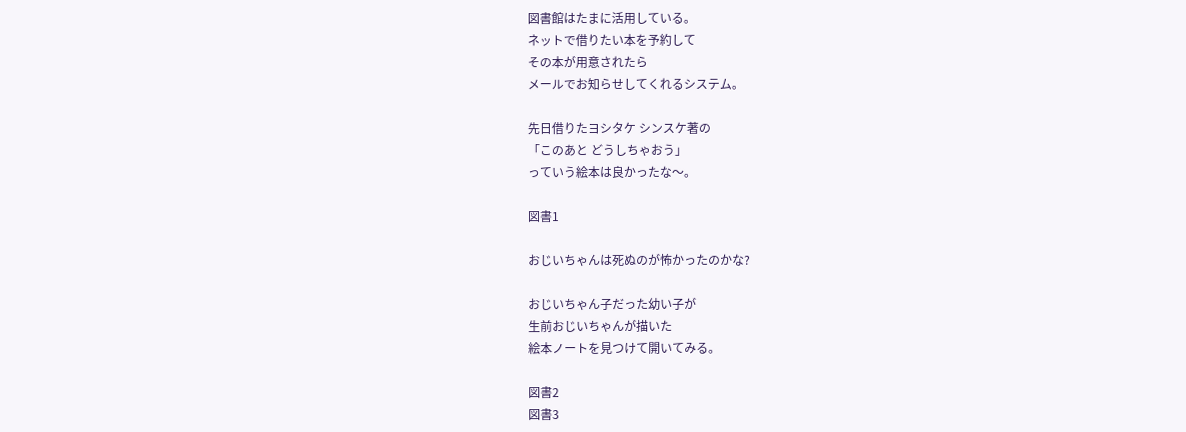図書館はたまに活用している。
ネットで借りたい本を予約して
その本が用意されたら
メールでお知らせしてくれるシステム。

先日借りたヨシタケ シンスケ著の
「このあと どうしちゃおう」
っていう絵本は良かったな〜。

図書1

おじいちゃんは死ぬのが怖かったのかな?

おじいちゃん子だった幼い子が
生前おじいちゃんが描いた
絵本ノートを見つけて開いてみる。

図書2
図書3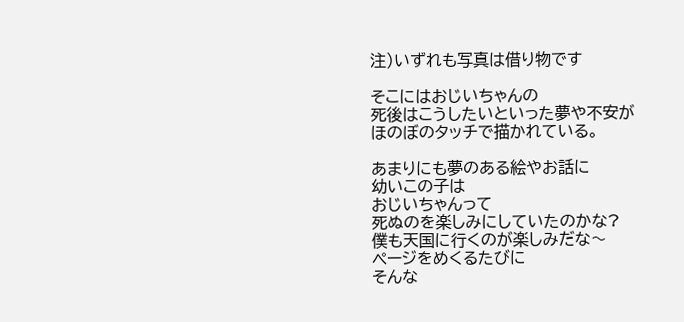注)いずれも写真は借り物です

そこにはおじいちゃんの
死後はこうしたいといった夢や不安が
ほのぼのタッチで描かれている。

あまりにも夢のある絵やお話に
幼いこの子は
おじいちゃんって
死ぬのを楽しみにしていたのかな?
僕も天国に行くのが楽しみだな〜
ページをめくるたびに
そんな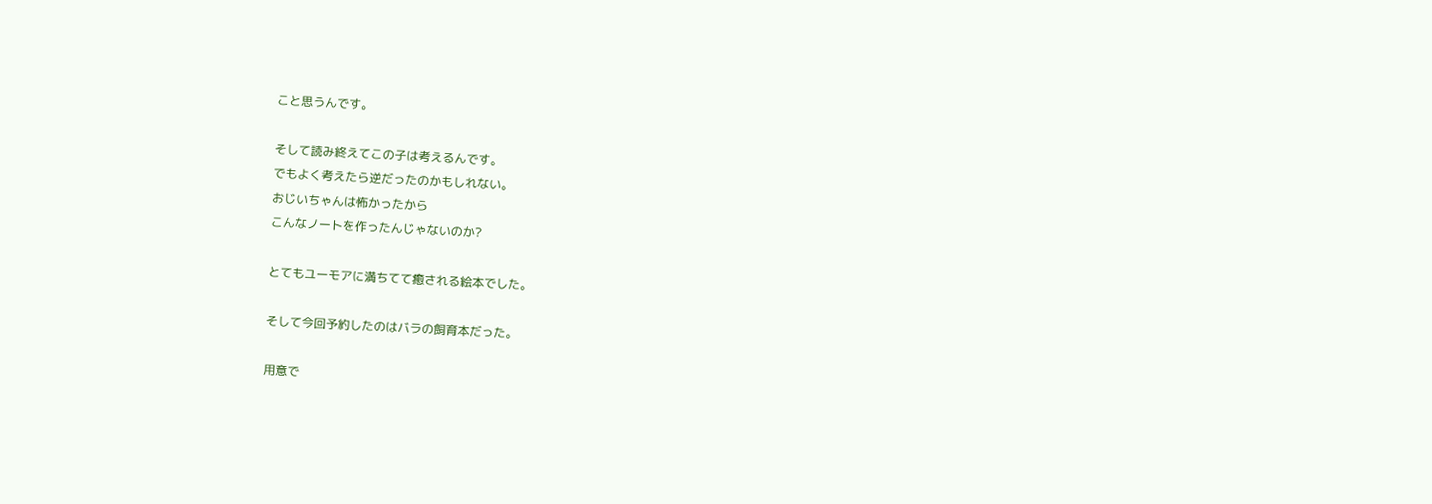こと思うんです。

そして読み終えてこの子は考えるんです。
でもよく考えたら逆だったのかもしれない。
おじいちゃんは怖かったから
こんなノートを作ったんじゃないのか?

とてもユーモアに満ちてて癒される絵本でした。

そして今回予約したのはバラの飼育本だった。

用意で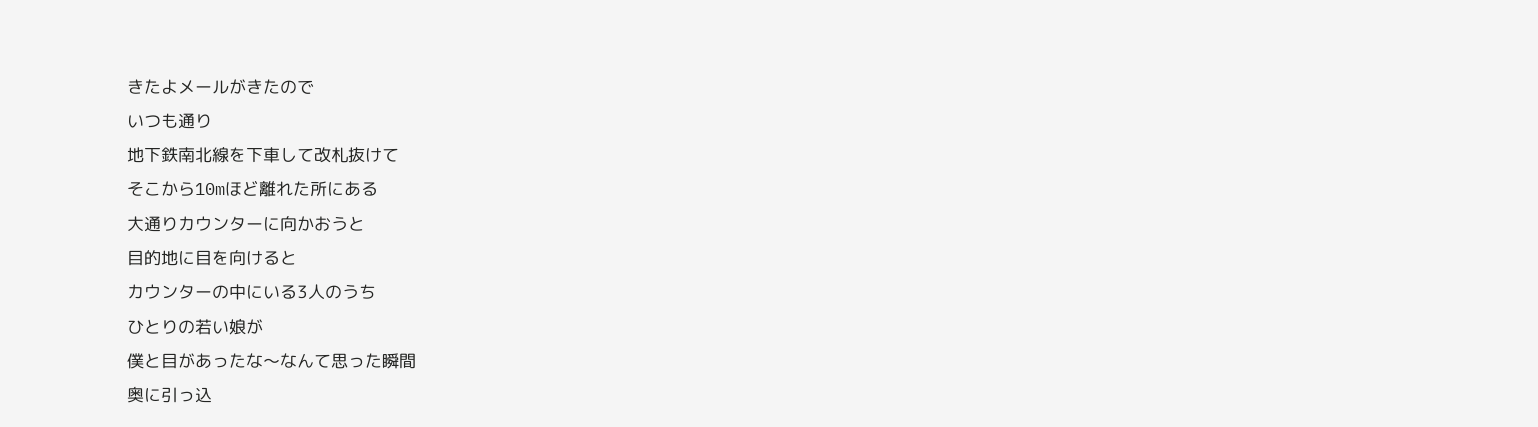きたよメールがきたので
いつも通り
地下鉄南北線を下車して改札抜けて
そこから10mほど離れた所にある
大通りカウンターに向かおうと
目的地に目を向けると
カウンターの中にいる3人のうち
ひとりの若い娘が
僕と目があったな〜なんて思った瞬間
奥に引っ込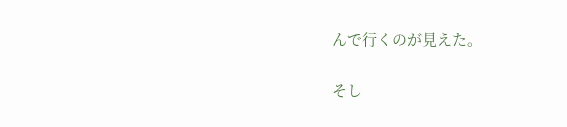んで行くのが見えた。

そし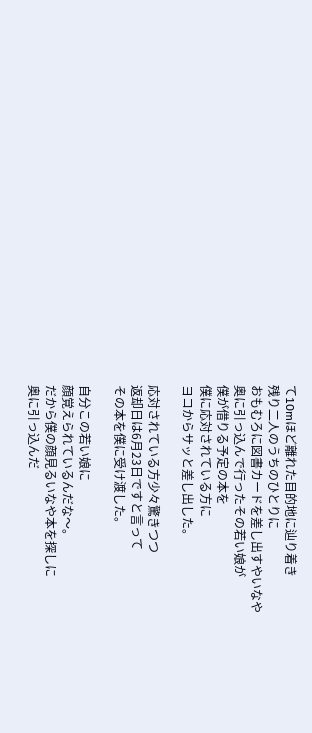て10mほど離れた目的地に辿り着き
残り二人のうちのひとりに
おもむろに図書カードを差し出すやいなや
奥に引っ込んで行ったその若い娘が
僕が借りる予定の本を
僕に応対されている方に
ヨコからサッと差し出した。

応対されている方少々驚きつつ
返却日は6月23日ですと言って
その本を僕に受け渡した。

自分この若い娘に
顔覚えられているんだな〜。
だから僕の顔見るいなや本を探しに
奥に引っ込んだ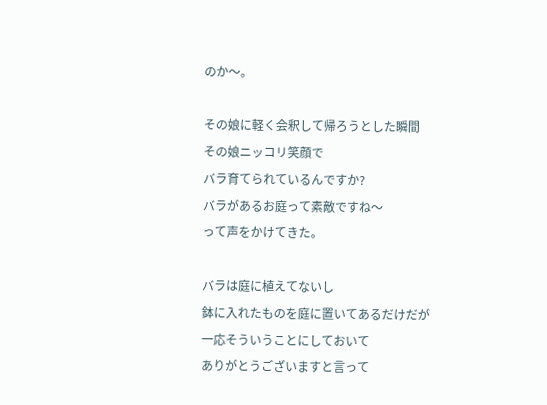のか〜。

その娘に軽く会釈して帰ろうとした瞬間
その娘ニッコリ笑顔で
バラ育てられているんですか?
バラがあるお庭って素敵ですね〜
って声をかけてきた。

バラは庭に植えてないし
鉢に入れたものを庭に置いてあるだけだが
一応そういうことにしておいて
ありがとうございますと言って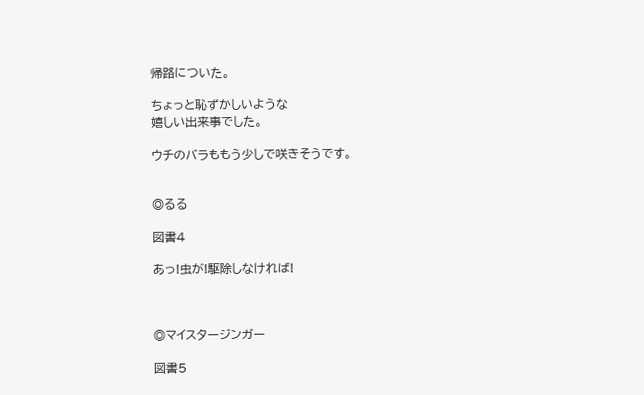帰路についた。

ちょっと恥ずかしいような
嬉しい出来事でした。

ウチのバラももう少しで咲きそうです。


◎るる

図書4

あっ!虫が!駆除しなければ!



◎マイスタージンガー

図書5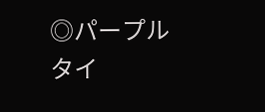◎パープルタイ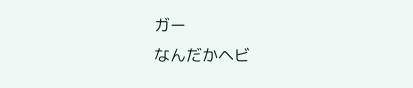ガー
なんだかヘビ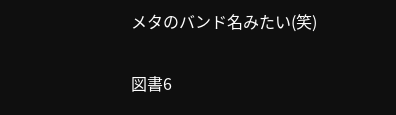メタのバンド名みたい(笑)

図書6